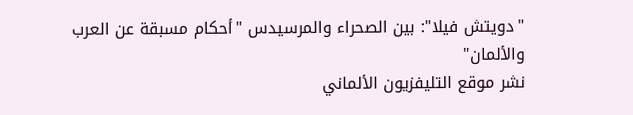"دويتش فيلا": بين الصحراء والمرسيدس "أحكام مسبقة عن العرب والألمان"
نشر موقع التليفزيون الألماني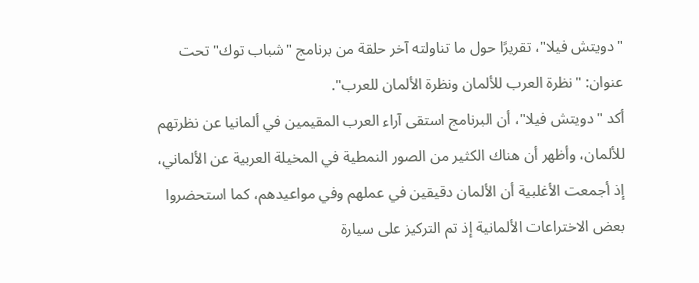"دويتش فيلا"، تقريرًا حول ما تناولته آخر حلقة من برنامج "شباب توك" تحت عنوان: "نظرة العرب للألمان ونظرة الألمان للعرب".
أكد "دويتش فيلا"، أن البرنامج استقى آراء العرب المقيمين في ألمانيا عن نظرتهم للألمان، وأظهر أن هناك الكثير من الصور النمطية في المخيلة العربية عن الألماني، إذ أجمعت الأغلبية أن الألمان دقيقين في عملهم وفي مواعيدهم، كما استحضروا بعض الاختراعات الألمانية إذ تم التركيز على سيارة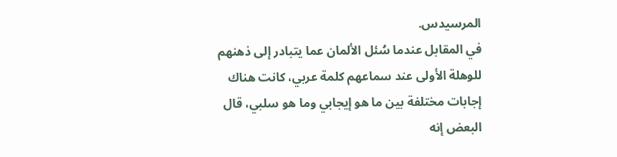المرسيدس.
في المقابل عندما سُئل الألمان عما يتبادر إلى ذهنهم للوهلة الأولى عند سماعهم كلمة عربي، كانت هناك إجابات مختلفة بين ما هو إيجابي وما هو سلبي، قال البعض إنه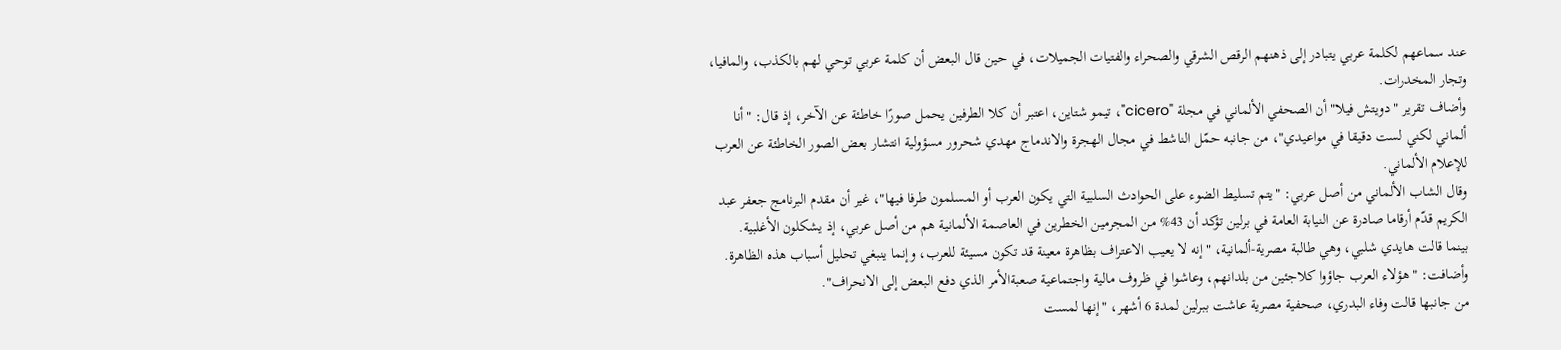عند سماعهم لكلمة عربي يتبادر إلى ذهنهم الرقص الشرقي والصحراء والفتيات الجميلات، في حين قال البعض أن كلمة عربي توحي لهم بالكذب، والمافيا، وتجار المخدرات.
وأضاف تقرير "دويتش فيلا" أن الصحفي الألماني في مجلة "cicero"، تيمو شتاين، اعتبر أن كلا الطرفين يحمل صورًا خاطئة عن الآخر، إذ قال: "أنا ألماني لكني لست دقيقا في مواعيدي"، من جانبه حمّل الناشط في مجال الهجرة والاندماج مهدي شحرور مسؤولية انتشار بعض الصور الخاطئة عن العرب للإعلام الألماني.
وقال الشاب الألماني من أصل عربي: "يتم تسليط الضوء على الحوادث السلبية التي يكون العرب أو المسلمون طرفا فيها"، غير أن مقدم البرنامج جعفر عبد الكريم قدّم أرقاما صادرة عن النيابة العامة في برلين تؤكد أن 43% من المجرمين الخطرين في العاصمة الألمانية هم من أصل عربي، إذ يشكلون الأغلبية.
بينما قالت هايدي شلبي، وهي طالبة مصرية-ألمانية، "إنه لا يعيب الاعتراف بظاهرة معينة قد تكون مسيئة للعرب، وإنما ينبغي تحليل أسباب هذه الظاهرة.
وأضافت: "هؤلاء العرب جاؤوا كلاجئين من بلدانهم، وعاشوا في ظروف مالية واجتماعية صعبةالأمر الذي دفع البعض إلى الانحراف".
من جانبها قالت وفاء البدري، صحفية مصرية عاشت ببرلين لمدة 6 أشهر، "إنها لمست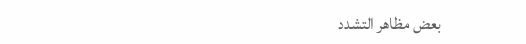بعض مظاهر التشدد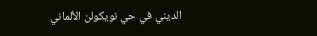الديني في حي نويكولن الألماني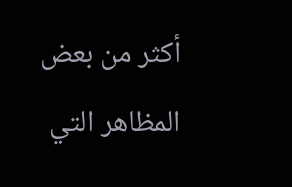أكثر من بعض المظاهر التي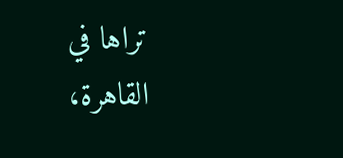تراها في القاهرة،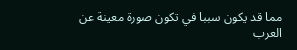مما قد يكون سببا في تكون صورة معينة عن العرب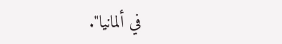في ألمانيا".